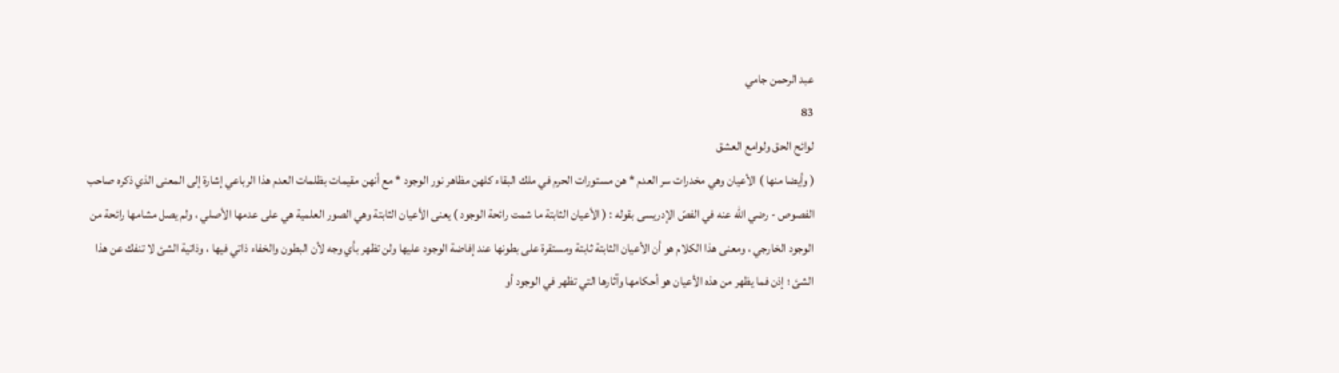عبد الرحمن جامي
83
لوائح الحق ولوامع العشق
( وأيضا منها ) الأعيان وهي مخدرات سر العدم * هن مستورات الحرم في ملك البقاء كلهن مظاهر نور الوجود * مع أنهن مقيمات بظلمات العدم هذا الرباعي إشارة إلى المعنى الذي ذكره صاحب الفصوص - رضي الله عنه في الفصّ الإدريسى بقوله : ( الأعيان الثابتة ما شمت رائحة الوجود ) يعنى الأعيان الثابتة وهي الصور العلمية هي على عدمها الأصلي ، ولم يصل مشامها رائحة من الوجود الخارجي ، ومعنى هذا الكلام هو أن الأعيان الثابتة ثابتة ومستقرة على بطونها عند إفاضة الوجود عليها ولن تظهر بأي وجه لأن البطون والخفاء ذاتي فيها ، وذاتية الشئ لا تنفك عن هذا الشئ ؛ إذن فما يظهر من هذه الأعيان هو أحكامها وآثارها التي تظهر في الوجود أو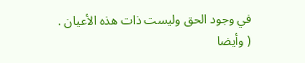في وجود الحق وليست ذات هذه الأعيان . ( وأيضا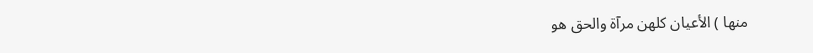منها ) الأعيان كلهن مرآة والحق هو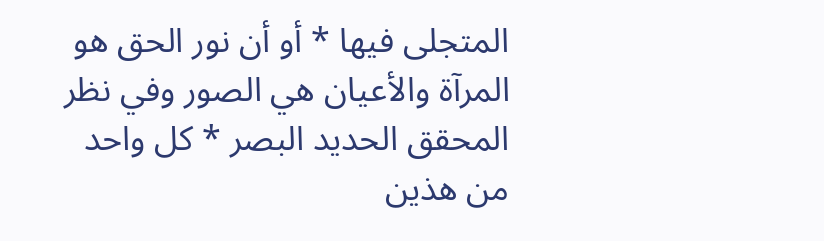المتجلى فيها * أو أن نور الحق هو المرآة والأعيان هي الصور وفي نظر المحقق الحديد البصر * كل واحد من هذين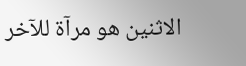الاثنين هو مرآة للآخر